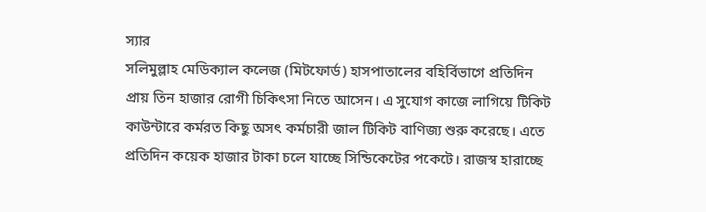স্যার
সলিমুল্লাহ মেডিক্যাল কলেজ (মিটফোর্ড) হাসপাতালের বহির্বিভাগে প্রতিদিন
প্রায় তিন হাজার রোগী চিকিৎসা নিতে আসেন। এ সুযোগ কাজে লাগিয়ে টিকিট
কাউন্টারে কর্মরত কিছু অসৎ কর্মচারী জাল টিকিট বাণিজ্য শুরু করেছে। এতে
প্রতিদিন কয়েক হাজার টাকা চলে যাচ্ছে সিন্ডিকেটের পকেটে। রাজস্ব হারাচ্ছে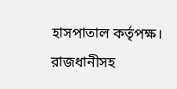হাসপাতাল কর্তৃপক্ষ। রাজধানীসহ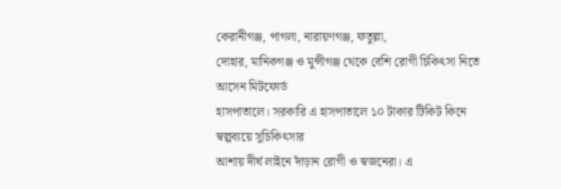কেরানীগঞ্জ, পাগলা, নারায়ণগঞ্জ, ফতুল্লা,
দোহার, মানিকগঞ্জ ও মুন্সীগঞ্জ থেকে বেশি রোগী চিকিৎসা নিতে আসেন মিটফোর্ড
হাসপাতালে। সরকারি এ হাসপাতালে ১০ টাকার টিকিট কিনে স্বল্পব্যয়ে সুচিকিৎসার
আশায় দীর্ঘ লাইনে দাঁড়ান রোগী ও স্বজনেরা। এ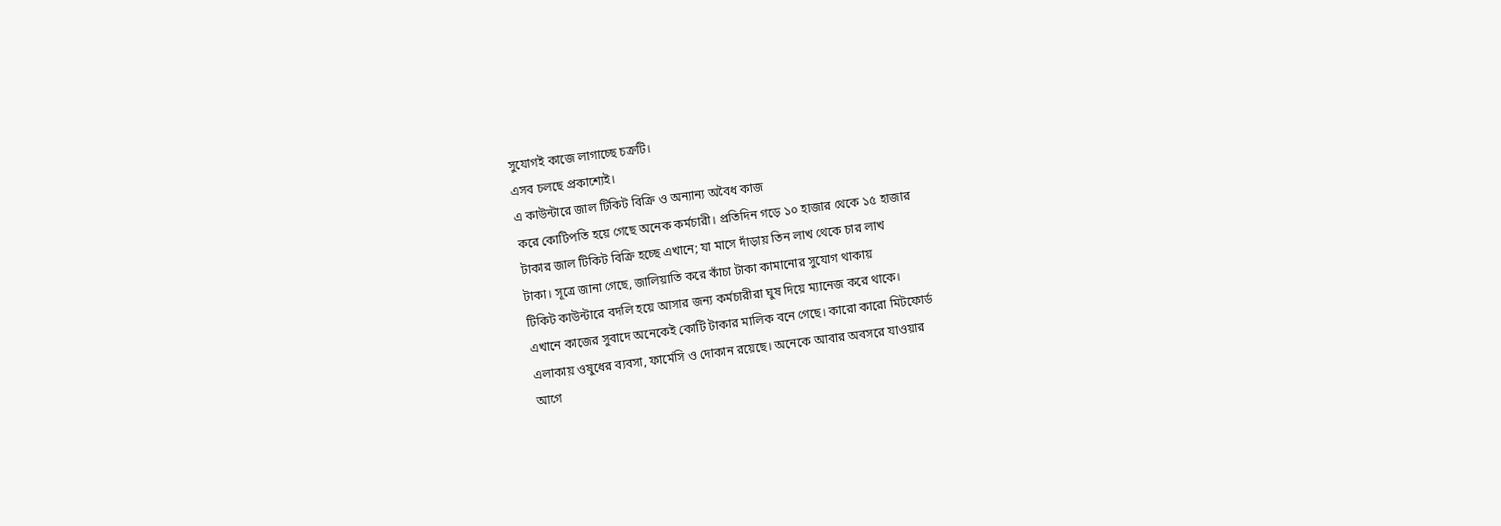সুযোগই কাজে লাগাচ্ছে চক্রটি।
এসব চলছে প্রকাশ্যেই।
এ কাউন্টারে জাল টিকিট বিক্রি ও অন্যান্য অবৈধ কাজ
করে কোটিপতি হয়ে গেছে অনেক কর্মচারী। প্রতিদিন গড়ে ১০ হাজার থেকে ১৫ হাজার
টাকার জাল টিকিট বিক্রি হচ্ছে এখানে; যা মাসে দাঁড়ায় তিন লাখ থেকে চার লাখ
টাকা। সূত্রে জানা গেছে, জালিয়াতি করে কাঁচা টাকা কামানোর সুযোগ থাকায়
টিকিট কাউন্টারে বদলি হয়ে আসার জন্য কর্মচারীরা ঘুষ দিয়ে ম্যানেজ করে থাকে।
এখানে কাজের সুবাদে অনেকেই কোটি টাকার মালিক বনে গেছে। কারো কারো মিটফোর্ড
এলাকায় ওষুধের ব্যবসা, ফার্মেসি ও দোকান রয়েছে। অনেকে আবার অবসরে যাওয়ার
আগে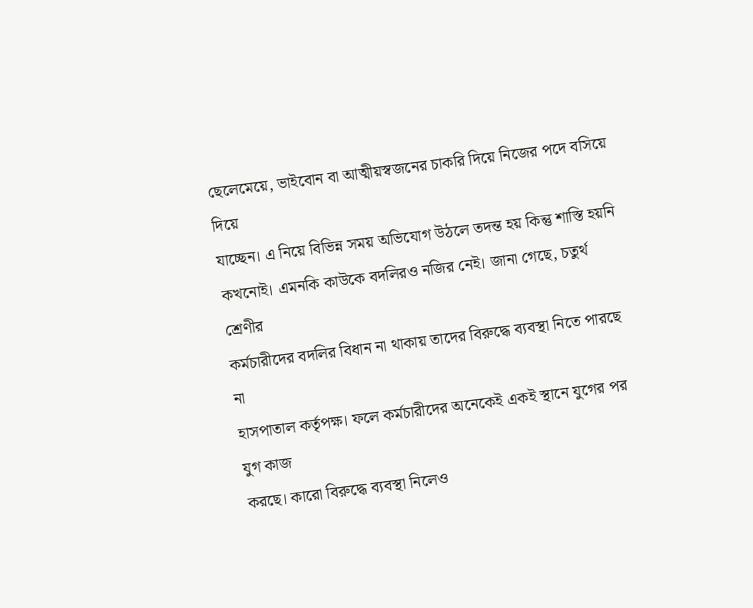ছেলেমেয়ে, ভাইবোন বা আত্মীয়স্বজনের চাকরি দিয়ে নিজের পদে বসিয়ে দিয়ে
যাচ্ছেন। এ নিয়ে বিভিন্ন সময় অভিযোগ উঠলে তদন্ত হয় কিন্তু শাস্তি হয়নি
কখনোই। এমনকি কাউকে বদলিরও নজির নেই। জানা গেছে, চতুর্থ শ্রেণীর
কর্মচারীদের বদলির বিধান না থাকায় তাদের বিরুদ্ধে ব্যবস্থা নিতে পারছে না
হাসপাতাল কর্তৃপক্ষ। ফলে কর্মচারীদের অনেকেই একই স্থানে যুগের পর যুগ কাজ
করছে। কারো বিরুদ্ধে ব্যবস্থা নিলেও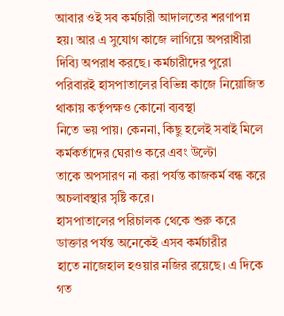আবার ওই সব কর্মচারী আদালতের শরণাপন্ন
হয়। আর এ সুযোগ কাজে লাগিয়ে অপরাধীরা দিব্যি অপরাধ করছে। কর্মচারীদের পুরো
পরিবারই হাসপাতালের বিভিন্ন কাজে নিয়োজিত থাকায় কর্তৃপক্ষও কোনো ব্যবস্থা
নিতে ভয় পায়। কেননা, কিছু হলেই সবাই মিলে কর্মকর্তাদের ঘেরাও করে এবং উল্টো
তাকে অপসারণ না করা পর্যন্ত কাজকর্ম বন্ধ করে অচলাবস্থার সৃষ্টি করে।
হাসপাতালের পরিচালক থেকে শুরু করে ডাক্তার পর্যন্ত অনেকেই এসব কর্মচারীর
হাতে নাজেহাল হওয়ার নজির রয়েছে। এ দিকে গত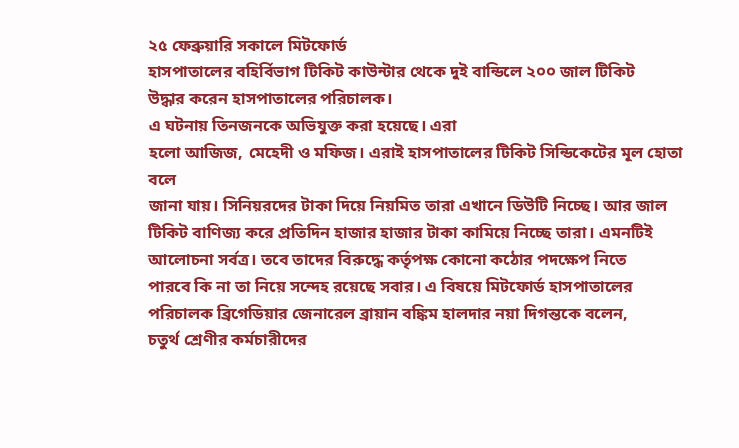২৫ ফেব্রুয়ারি সকালে মিটফোর্ড
হাসপাতালের বহির্বিভাগ টিকিট কাউন্টার থেকে দুই বান্ডিলে ২০০ জাল টিকিট
উদ্ধার করেন হাসপাতালের পরিচালক।
এ ঘটনায় তিনজনকে অভিযুক্ত করা হয়েছে। এরা
হলো আজিজ, মেহেদী ও মফিজ। এরাই হাসপাতালের টিকিট সিন্ডিকেটের মূল হোতা বলে
জানা যায়। সিনিয়রদের টাকা দিয়ে নিয়মিত তারা এখানে ডিউটি নিচ্ছে। আর জাল
টিকিট বাণিজ্য করে প্রতিদিন হাজার হাজার টাকা কামিয়ে নিচ্ছে তারা। এমনটিই
আলোচনা সর্বত্র। তবে তাদের বিরুদ্ধে কর্তৃপক্ষ কোনো কঠোর পদক্ষেপ নিতে
পারবে কি না তা নিয়ে সন্দেহ রয়েছে সবার। এ বিষয়ে মিটফোর্ড হাসপাতালের
পরিচালক ব্রিগেডিয়ার জেনারেল ব্রায়ান বঙ্কিম হালদার নয়া দিগন্তকে বলেন,
চতুর্থ শ্রেণীর কর্মচারীদের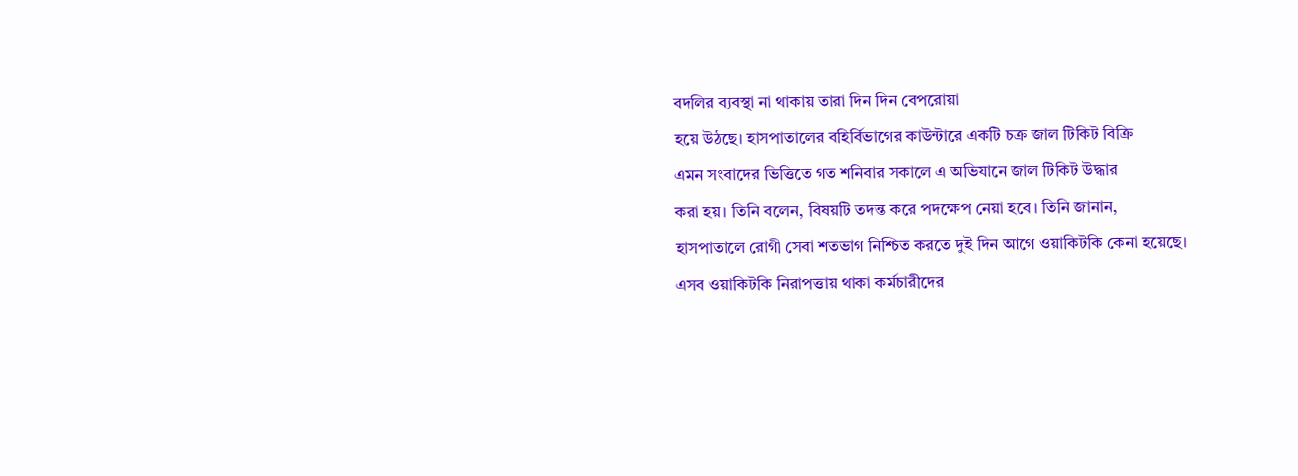বদলির ব্যবস্থা না থাকায় তারা দিন দিন বেপরোয়া
হয়ে উঠছে। হাসপাতালের বহির্বিভাগের কাউন্টারে একটি চক্র জাল টিকিট বিক্রি
এমন সংবাদের ভিত্তিতে গত শনিবার সকালে এ অভিযানে জাল টিকিট উদ্ধার
করা হয়। তিনি বলেন, বিষয়টি তদন্ত করে পদক্ষেপ নেয়া হবে। তিনি জানান,
হাসপাতালে রোগী সেবা শতভাগ নিশ্চিত করতে দুই দিন আগে ওয়াকিটকি কেনা হয়েছে।
এসব ওয়াকিটকি নিরাপত্তায় থাকা কর্মচারীদের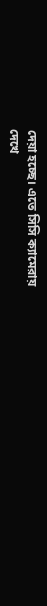দেয়া হচ্ছে। এতে সিসি ক্যামেরায়
দেখে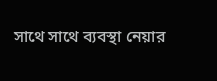সাথে সাথে ব্যবস্থা নেয়ার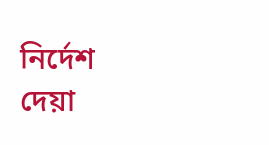নির্দেশ দেয়া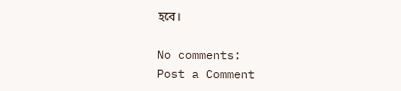হবে।

No comments:
Post a Comment